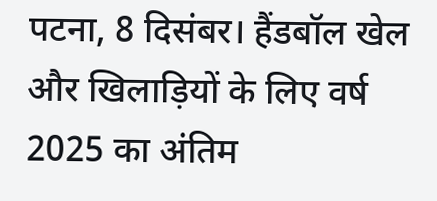पटना, 8 दिसंबर। हैंडबॉल खेल और खिलाड़ियों के लिए वर्ष 2025 का अंतिम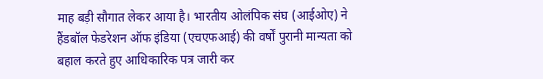माह बड़ी सौगात लेकर आया है। भारतीय ओलंपिक संघ (आईओए) ने हैंडबॉल फेडरेशन ऑफ इंडिया (एचएफआई) की वर्षों पुरानी मान्यता को बहाल करते हुए आधिकारिक पत्र जारी कर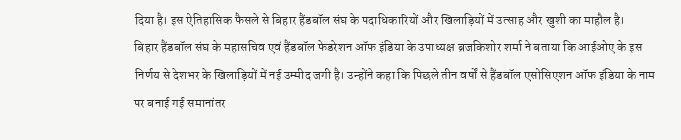दिया है। इस ऐतिहासिक फैसले से बिहार हैंडबॉल संघ के पदाधिकारियों और खिलाड़ियों में उत्साह और खुशी का माहौल है।
बिहार हैंडबॉल संघ के महासचिव एवं हैंडबॉल फेडरेशन ऑफ इंडिया के उपाध्यक्ष ब्रजकिशोर शर्मा ने बताया कि आईओए के इस निर्णय से देशभर के खिलाड़ियों में नई उम्मीद जगी है। उन्होंने कहा कि पिछले तीन वर्षों से हैंडबॉल एसोसिएशन ऑफ इंडिया के नाम पर बनाई गई समानांतर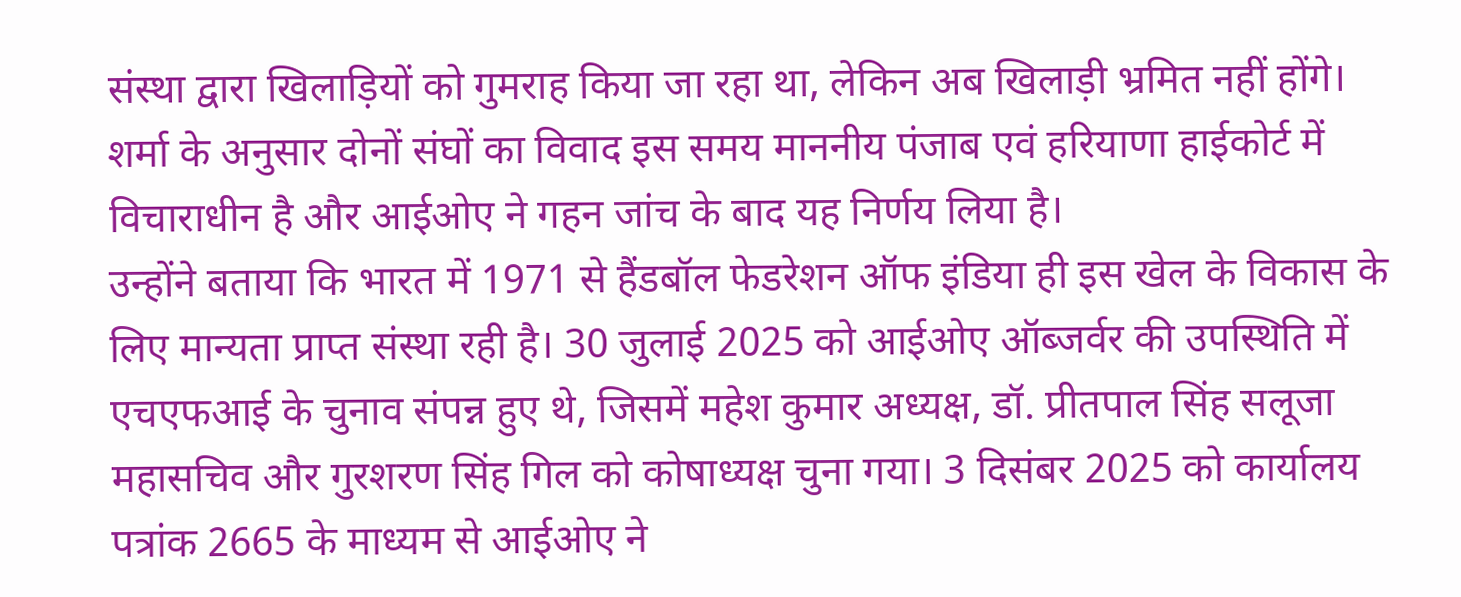संस्था द्वारा खिलाड़ियों को गुमराह किया जा रहा था, लेकिन अब खिलाड़ी भ्रमित नहीं होंगे। शर्मा के अनुसार दोनों संघों का विवाद इस समय माननीय पंजाब एवं हरियाणा हाईकोर्ट में विचाराधीन है और आईओए ने गहन जांच के बाद यह निर्णय लिया है।
उन्होंने बताया कि भारत में 1971 से हैंडबॉल फेडरेशन ऑफ इंडिया ही इस खेल के विकास के लिए मान्यता प्राप्त संस्था रही है। 30 जुलाई 2025 को आईओए ऑब्जर्वर की उपस्थिति में एचएफआई के चुनाव संपन्न हुए थे, जिसमें महेश कुमार अध्यक्ष, डॉ. प्रीतपाल सिंह सलूजा महासचिव और गुरशरण सिंह गिल को कोषाध्यक्ष चुना गया। 3 दिसंबर 2025 को कार्यालय पत्रांक 2665 के माध्यम से आईओए ने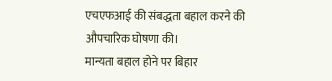एचएफआई की संबद्धता बहाल करने की औपचारिक घोषणा की।
मान्यता बहाल होने पर बिहार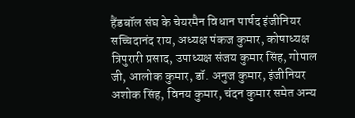हैंडबॉल संघ के चेयरमैन विधान पार्षद इंजीनियर सच्चिदानंद राय, अध्यक्ष पंकज कुमार, कोषाध्यक्ष त्रिपुरारी प्रसाद, उपाध्यक्ष संजय कुमार सिंह, गोपाल जी, आलोक कुमार, डॉ. अनुज कुमार, इंजीनियर अशोक सिंह, विनय कुमार, चंदन कुमार समेत अन्य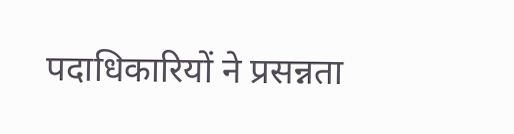पदाधिकारियों ने प्रसन्नता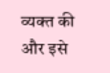व्यक्त की और इसे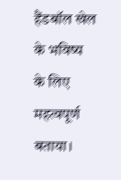हैंडबॉल खेल के भविष्य के लिए महत्वपूर्ण बताया।